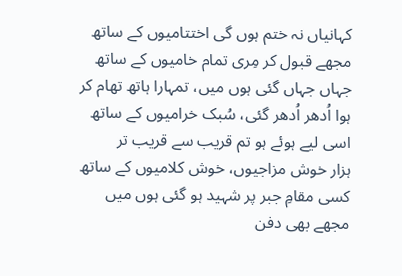کہانیاں نہ ختم ہوں گی اختتامیوں کے ساتھ
مجھے قبول کر مِری تمام خامیوں کے ساتھ
جہاں جہاں گئی ہوں میں، تمہارا ہاتھ تھام کر
ہوا اُدھر اُدھر گئی، سُبک خرامیوں کے ساتھ
اسی لیے ہوئے ہو تم قریب سے قریب تر
ہزار خوش مزاجیوں، خوش کلامیوں کے ساتھ
کسی مقامِ جبر پر شہید ہو گئی ہوں میں
مجھے بھی دفن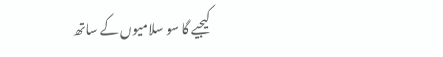کیجیے گا سو سلامیوں کے ساتھ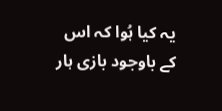یہ کیا ہُوا کہ اس کے باوجود بازی ہار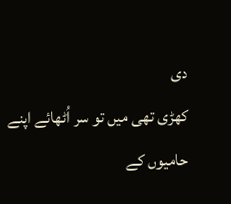دی
کھڑی تھی میں تو سر اُٹھائے اپنے حامیوں کے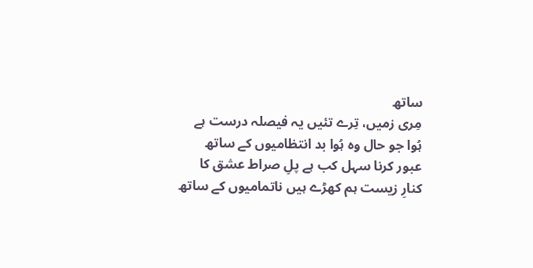ساتھ
مِری زمیں، تِرے تئیں یہ فیصلہ درست ہے
ہُوا جو حال وہ ہُوا بد انتظامیوں کے ساتھ
عبور کرنا سہل کب ہے پلِ صراط عشق کا
کنارِ زیست ہم کھڑے ہیں ناتمامیوں کے ساتھ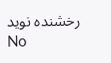رخشندہ نوید
No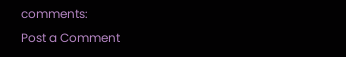comments:
Post a Comment